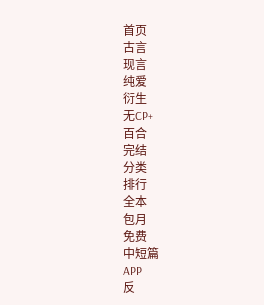首页
古言
现言
纯爱
衍生
无CP+
百合
完结
分类
排行
全本
包月
免费
中短篇
APP
反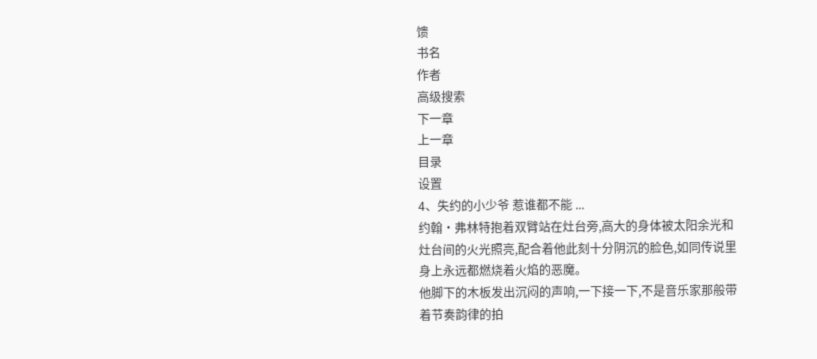馈
书名
作者
高级搜索
下一章
上一章
目录
设置
4、失约的小少爷 惹谁都不能 ...
约翰·弗林特抱着双臂站在灶台旁,高大的身体被太阳余光和灶台间的火光照亮,配合着他此刻十分阴沉的脸色,如同传说里身上永远都燃烧着火焰的恶魔。
他脚下的木板发出沉闷的声响,一下接一下,不是音乐家那般带着节奏韵律的拍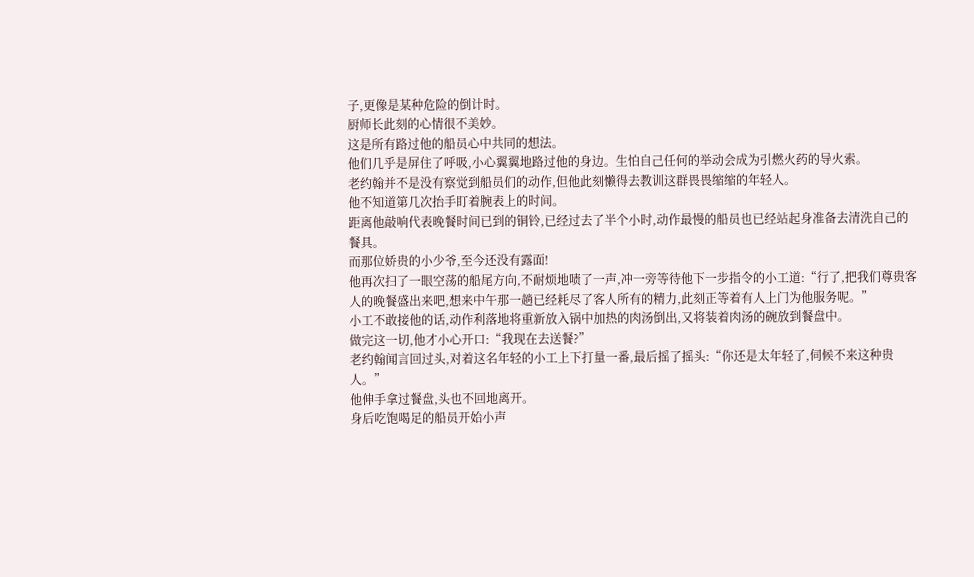子,更像是某种危险的倒计时。
厨师长此刻的心情很不美妙。
这是所有路过他的船员心中共同的想法。
他们几乎是屏住了呼吸,小心翼翼地路过他的身边。生怕自己任何的举动会成为引燃火药的导火索。
老约翰并不是没有察觉到船员们的动作,但他此刻懒得去教训这群畏畏缩缩的年轻人。
他不知道第几次抬手盯着腕表上的时间。
距离他敲响代表晚餐时间已到的铜铃,已经过去了半个小时,动作最慢的船员也已经站起身准备去清洗自己的餐具。
而那位娇贵的小少爷,至今还没有露面!
他再次扫了一眼空荡的船尾方向,不耐烦地啧了一声,冲一旁等待他下一步指令的小工道:“行了,把我们尊贵客人的晚餐盛出来吧,想来中午那一趟已经耗尽了客人所有的精力,此刻正等着有人上门为他服务呢。”
小工不敢接他的话,动作利落地将重新放入锅中加热的肉汤倒出,又将装着肉汤的碗放到餐盘中。
做完这一切,他才小心开口:“我现在去送餐?”
老约翰闻言回过头,对着这名年轻的小工上下打量一番,最后摇了摇头:“你还是太年轻了,伺候不来这种贵人。”
他伸手拿过餐盘,头也不回地离开。
身后吃饱喝足的船员开始小声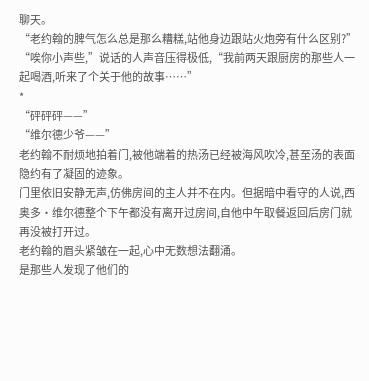聊天。
“老约翰的脾气怎么总是那么糟糕,站他身边跟站火炮旁有什么区别?”
“唉你小声些,”说话的人声音压得极低,“我前两天跟厨房的那些人一起喝酒,听来了个关于他的故事……”
*
“砰砰砰——”
“维尔德少爷——”
老约翰不耐烦地拍着门,被他端着的热汤已经被海风吹冷,甚至汤的表面隐约有了凝固的迹象。
门里依旧安静无声,仿佛房间的主人并不在内。但据暗中看守的人说,西奥多·维尔德整个下午都没有离开过房间,自他中午取餐返回后房门就再没被打开过。
老约翰的眉头紧皱在一起,心中无数想法翻涌。
是那些人发现了他们的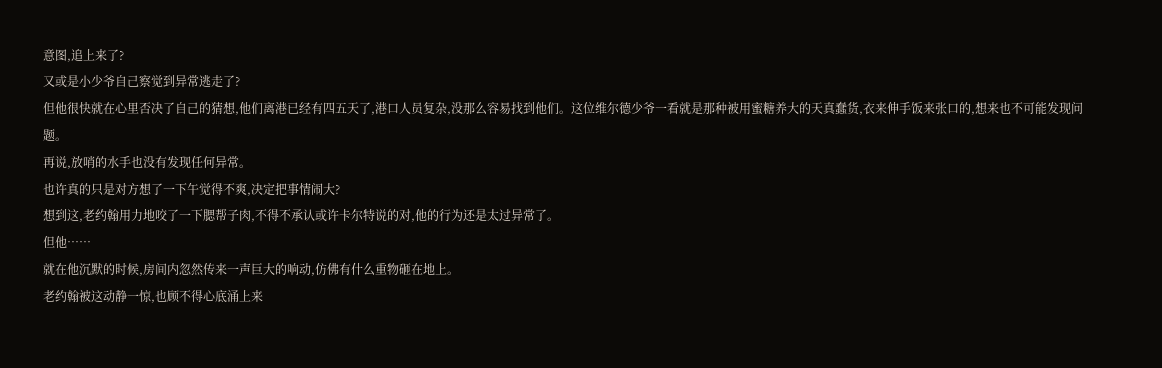意图,追上来了?
又或是小少爷自己察觉到异常逃走了?
但他很快就在心里否决了自己的猜想,他们离港已经有四五天了,港口人员复杂,没那么容易找到他们。这位维尔德少爷一看就是那种被用蜜糖养大的天真蠢货,衣来伸手饭来张口的,想来也不可能发现问题。
再说,放哨的水手也没有发现任何异常。
也许真的只是对方想了一下午觉得不爽,决定把事情闹大?
想到这,老约翰用力地咬了一下腮帮子肉,不得不承认或许卡尔特说的对,他的行为还是太过异常了。
但他……
就在他沉默的时候,房间内忽然传来一声巨大的响动,仿佛有什么重物砸在地上。
老约翰被这动静一惊,也顾不得心底涌上来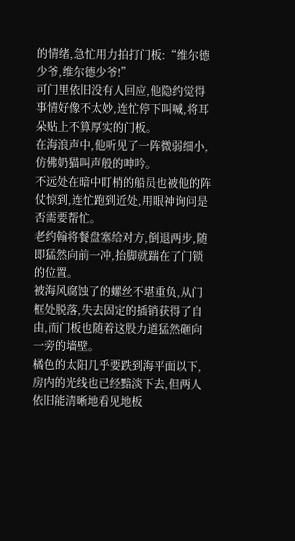的情绪,急忙用力拍打门板:“维尔德少爷,维尔德少爷!”
可门里依旧没有人回应,他隐约觉得事情好像不太妙,连忙停下叫喊,将耳朵贴上不算厚实的门板。
在海浪声中,他听见了一阵微弱细小,仿佛奶猫叫声般的呻吟。
不远处在暗中盯梢的船员也被他的阵仗惊到,连忙跑到近处,用眼神询问是否需要帮忙。
老约翰将餐盘塞给对方,倒退两步,随即猛然向前一冲,抬脚就踹在了门锁的位置。
被海风腐蚀了的螺丝不堪重负,从门框处脱落,失去固定的插销获得了自由,而门板也随着这股力道猛然砸向一旁的墙壁。
橘色的太阳几乎要跌到海平面以下,房内的光线也已经黯淡下去,但两人依旧能清晰地看见地板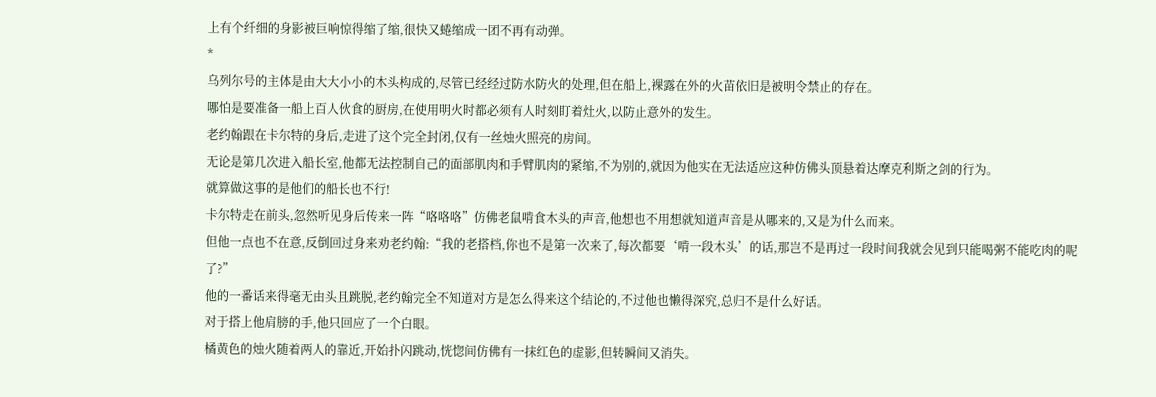上有个纤细的身影被巨响惊得缩了缩,很快又蜷缩成一团不再有动弹。
*
乌列尔号的主体是由大大小小的木头构成的,尽管已经经过防水防火的处理,但在船上,裸露在外的火苗依旧是被明令禁止的存在。
哪怕是要准备一船上百人伙食的厨房,在使用明火时都必须有人时刻盯着灶火,以防止意外的发生。
老约翰跟在卡尔特的身后,走进了这个完全封闭,仅有一丝烛火照亮的房间。
无论是第几次进入船长室,他都无法控制自己的面部肌肉和手臂肌肉的紧缩,不为别的,就因为他实在无法适应这种仿佛头顶悬着达摩克利斯之剑的行为。
就算做这事的是他们的船长也不行!
卡尔特走在前头,忽然听见身后传来一阵“咯咯咯”仿佛老鼠啃食木头的声音,他想也不用想就知道声音是从哪来的,又是为什么而来。
但他一点也不在意,反倒回过身来劝老约翰:“我的老搭档,你也不是第一次来了,每次都要‘啃一段木头’的话,那岂不是再过一段时间我就会见到只能喝粥不能吃肉的呢了?”
他的一番话来得毫无由头且跳脱,老约翰完全不知道对方是怎么得来这个结论的,不过他也懒得深究,总归不是什么好话。
对于搭上他肩膀的手,他只回应了一个白眼。
橘黄色的烛火随着两人的靠近,开始扑闪跳动,恍惚间仿佛有一抹红色的虚影,但转瞬间又消失。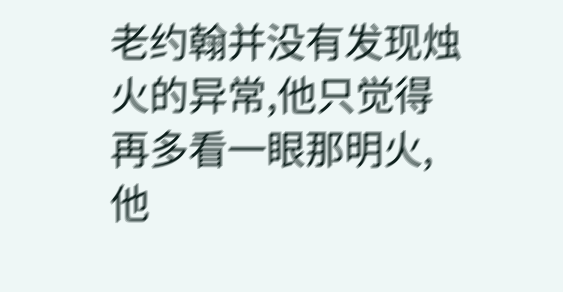老约翰并没有发现烛火的异常,他只觉得再多看一眼那明火,他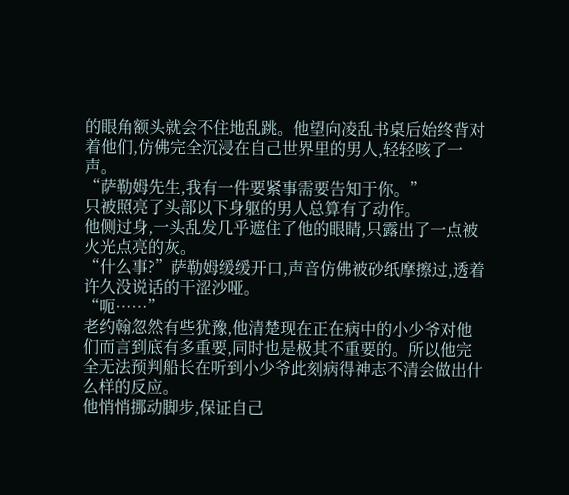的眼角额头就会不住地乱跳。他望向凌乱书桌后始终背对着他们,仿佛完全沉浸在自己世界里的男人,轻轻咳了一声。
“萨勒姆先生,我有一件要紧事需要告知于你。”
只被照亮了头部以下身躯的男人总算有了动作。
他侧过身,一头乱发几乎遮住了他的眼睛,只露出了一点被火光点亮的灰。
“什么事?”萨勒姆缓缓开口,声音仿佛被砂纸摩擦过,透着许久没说话的干涩沙哑。
“呃……”
老约翰忽然有些犹豫,他清楚现在正在病中的小少爷对他们而言到底有多重要,同时也是极其不重要的。所以他完全无法预判船长在听到小少爷此刻病得神志不清会做出什么样的反应。
他悄悄挪动脚步,保证自己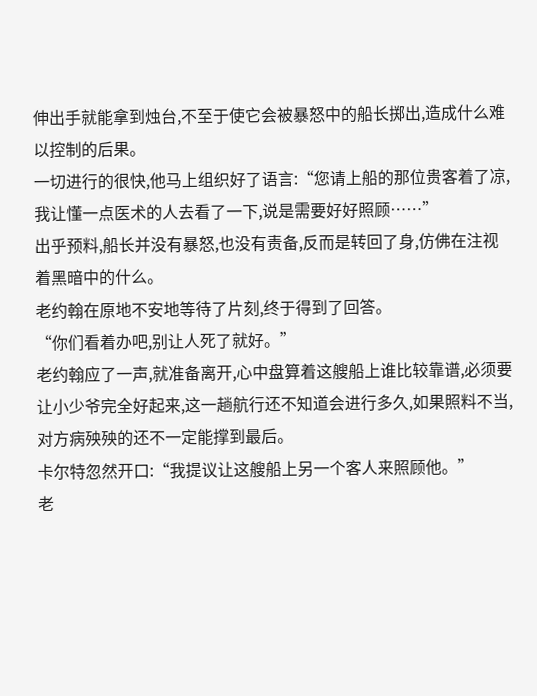伸出手就能拿到烛台,不至于使它会被暴怒中的船长掷出,造成什么难以控制的后果。
一切进行的很快,他马上组织好了语言:“您请上船的那位贵客着了凉,我让懂一点医术的人去看了一下,说是需要好好照顾……”
出乎预料,船长并没有暴怒,也没有责备,反而是转回了身,仿佛在注视着黑暗中的什么。
老约翰在原地不安地等待了片刻,终于得到了回答。
“你们看着办吧,别让人死了就好。”
老约翰应了一声,就准备离开,心中盘算着这艘船上谁比较靠谱,必须要让小少爷完全好起来,这一趟航行还不知道会进行多久,如果照料不当,对方病殃殃的还不一定能撑到最后。
卡尔特忽然开口:“我提议让这艘船上另一个客人来照顾他。”
老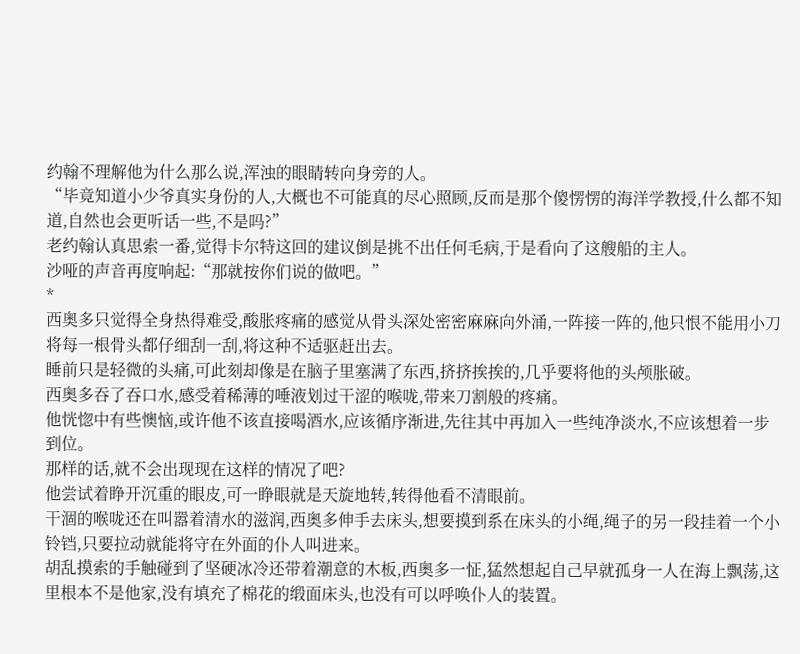约翰不理解他为什么那么说,浑浊的眼睛转向身旁的人。
“毕竟知道小少爷真实身份的人,大概也不可能真的尽心照顾,反而是那个傻愣愣的海洋学教授,什么都不知道,自然也会更听话一些,不是吗?”
老约翰认真思索一番,觉得卡尔特这回的建议倒是挑不出任何毛病,于是看向了这艘船的主人。
沙哑的声音再度响起:“那就按你们说的做吧。”
*
西奥多只觉得全身热得难受,酸胀疼痛的感觉从骨头深处密密麻麻向外涌,一阵接一阵的,他只恨不能用小刀将每一根骨头都仔细刮一刮,将这种不适驱赶出去。
睡前只是轻微的头痛,可此刻却像是在脑子里塞满了东西,挤挤挨挨的,几乎要将他的头颅胀破。
西奥多吞了吞口水,感受着稀薄的唾液划过干涩的喉咙,带来刀割般的疼痛。
他恍惚中有些懊恼,或许他不该直接喝酒水,应该循序渐进,先往其中再加入一些纯净淡水,不应该想着一步到位。
那样的话,就不会出现现在这样的情况了吧?
他尝试着睁开沉重的眼皮,可一睁眼就是天旋地转,转得他看不清眼前。
干涸的喉咙还在叫嚣着清水的滋润,西奥多伸手去床头,想要摸到系在床头的小绳,绳子的另一段挂着一个小铃铛,只要拉动就能将守在外面的仆人叫进来。
胡乱摸索的手触碰到了坚硬冰冷还带着潮意的木板,西奥多一怔,猛然想起自己早就孤身一人在海上飘荡,这里根本不是他家,没有填充了棉花的缎面床头,也没有可以呼唤仆人的装置。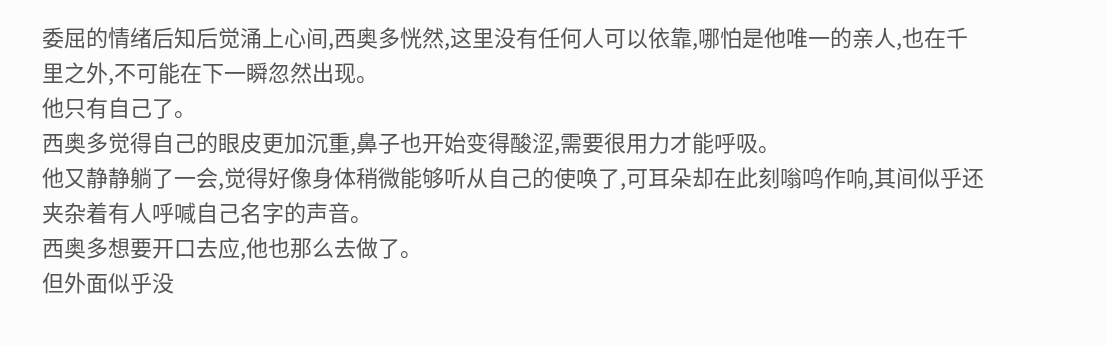委屈的情绪后知后觉涌上心间,西奥多恍然,这里没有任何人可以依靠,哪怕是他唯一的亲人,也在千里之外,不可能在下一瞬忽然出现。
他只有自己了。
西奥多觉得自己的眼皮更加沉重,鼻子也开始变得酸涩,需要很用力才能呼吸。
他又静静躺了一会,觉得好像身体稍微能够听从自己的使唤了,可耳朵却在此刻嗡鸣作响,其间似乎还夹杂着有人呼喊自己名字的声音。
西奥多想要开口去应,他也那么去做了。
但外面似乎没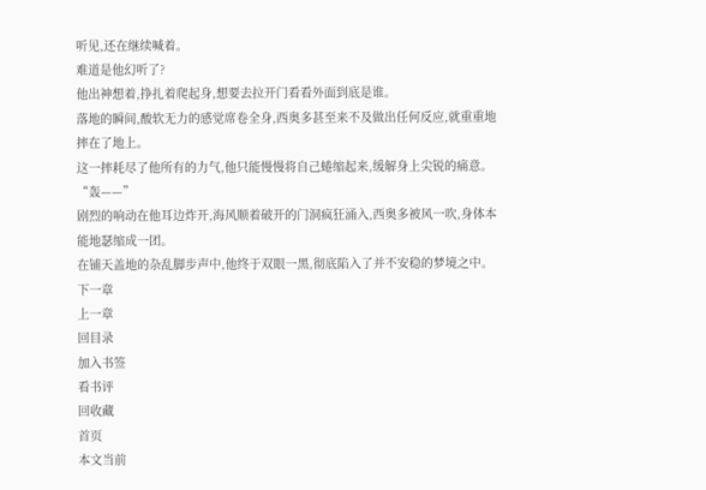听见,还在继续喊着。
难道是他幻听了?
他出神想着,挣扎着爬起身,想要去拉开门看看外面到底是谁。
落地的瞬间,酸软无力的感觉席卷全身,西奥多甚至来不及做出任何反应,就重重地摔在了地上。
这一摔耗尽了他所有的力气,他只能慢慢将自己蜷缩起来,缓解身上尖锐的痛意。
“轰——”
剧烈的响动在他耳边炸开,海风顺着破开的门洞疯狂涌入,西奥多被风一吹,身体本能地瑟缩成一团。
在铺天盖地的杂乱脚步声中,他终于双眼一黑,彻底陷入了并不安稳的梦境之中。
下一章
上一章
回目录
加入书签
看书评
回收藏
首页
本文当前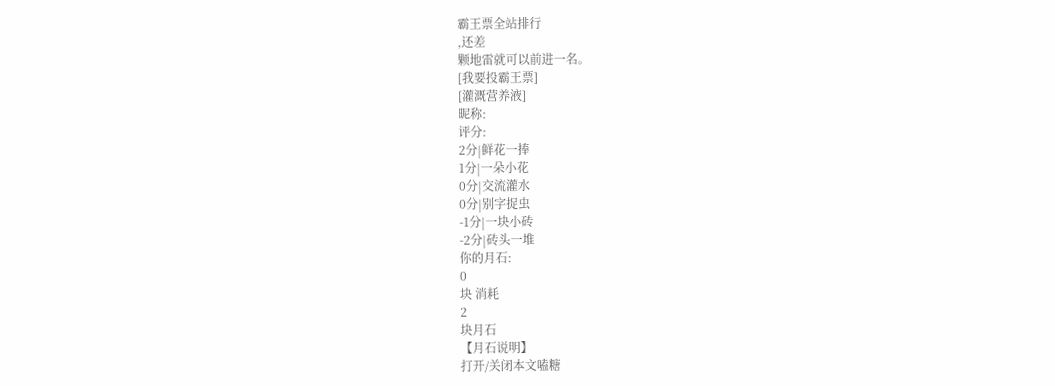霸王票全站排行
,还差
颗地雷就可以前进一名。
[我要投霸王票]
[灌溉营养液]
昵称:
评分:
2分|鲜花一捧
1分|一朵小花
0分|交流灌水
0分|别字捉虫
-1分|一块小砖
-2分|砖头一堆
你的月石:
0
块 消耗
2
块月石
【月石说明】
打开/关闭本文嗑糖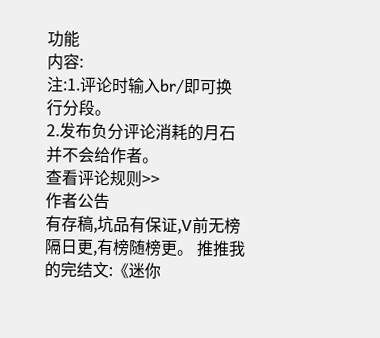功能
内容:
注:1.评论时输入br/即可换行分段。
2.发布负分评论消耗的月石并不会给作者。
查看评论规则>>
作者公告
有存稿,坑品有保证,V前无榜隔日更,有榜随榜更。 推推我的完结文:《迷你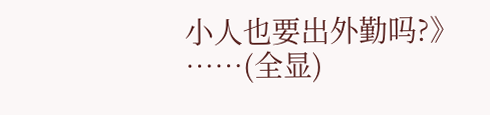小人也要出外勤吗?》
……(全显)